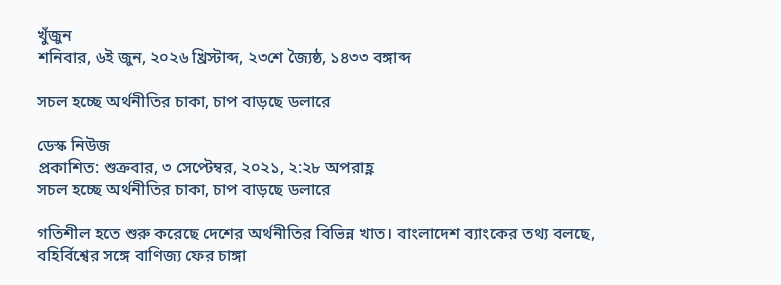খুঁজুন
শনিবার, ৬ই জুন, ২০২৬ খ্রিস্টাব্দ, ২৩শে জ্যৈষ্ঠ, ১৪৩৩ বঙ্গাব্দ

সচল হচ্ছে অর্থনীতির চাকা, চাপ বাড়ছে ডলারে

ডেস্ক নিউজ
প্রকাশিত: শুক্রবার, ৩ সেপ্টেম্বর, ২০২১, ২:২৮ অপরাহ্ণ
সচল হচ্ছে অর্থনীতির চাকা, চাপ বাড়ছে ডলারে

গতিশীল হতে শুরু করেছে দেশের অর্থনীতির বিভিন্ন খাত। বাংলাদেশ ব্যাংকের তথ্য বলছে, বহির্বিশ্বের সঙ্গে বাণিজ্য ফের চাঙ্গা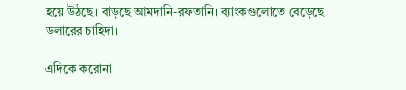হয়ে উঠছে। বাড়ছে আমদানি-রফতানি। ব্যাংকগুলোতে বেড়েছে ডলারের চাহিদা।

এদিকে করোনা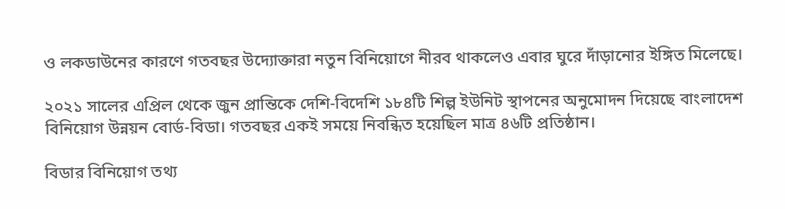ও লকডাউনের কারণে গতবছর উদ্যোক্তারা নতুন বিনিয়োগে নীরব থাকলেও এবার ঘুরে দাঁড়ানোর ইঙ্গিত মিলেছে।

২০২১ সালের এপ্রিল থেকে জুন প্রান্তিকে দেশি-বিদেশি ১৮৪টি শিল্প ইউনিট স্থাপনের অনুমোদন দিয়েছে বাংলাদেশ বিনিয়োগ উন্নয়ন বোর্ড-বিডা। গতবছর একই সময়ে নিবন্ধিত হয়েছিল মাত্র ৪৬টি প্রতিষ্ঠান।

বিডার বিনিয়োগ তথ্য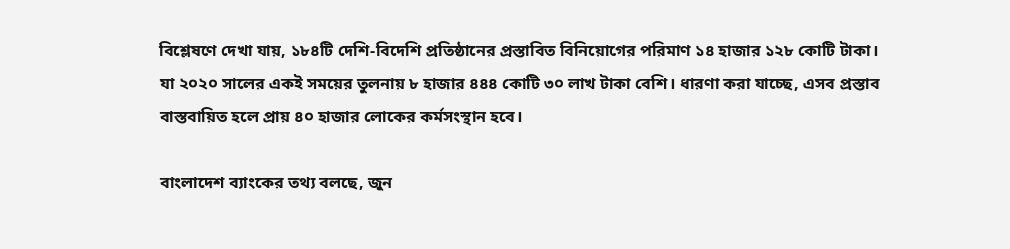বিশ্লেষণে দেখা যায়, ১৮৪টি দেশি-বিদেশি প্রতিষ্ঠানের প্রস্তাবিত বিনিয়োগের পরিমাণ ১৪ হাজার ১২৮ কোটি টাকা। যা ২০২০ সালের একই সময়ের তুলনায় ৮ হাজার ৪৪৪ কোটি ৩০ লাখ টাকা বেশি। ধারণা করা যাচ্ছে, এসব প্রস্তাব বাস্তবায়িত হলে প্রায় ৪০ হাজার লোকের কর্মসংস্থান হবে।

বাংলাদেশ ব্যাংকের তথ্য বলছে, জুন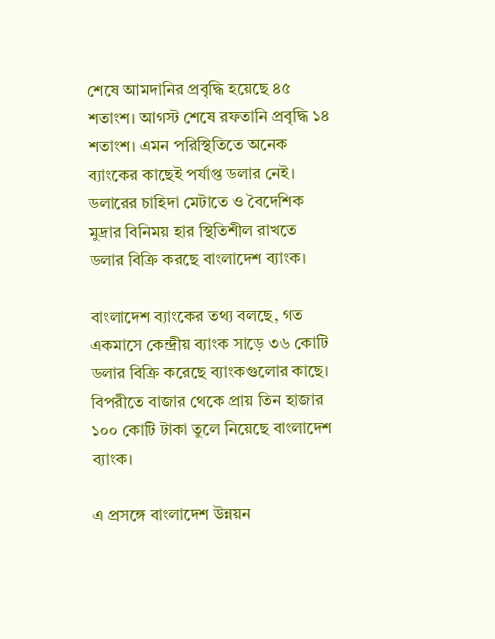শেষে আমদানির প্রবৃদ্ধি হয়েছে ৪৫ শতাংশ। আগস্ট শেষে রফতানি প্রবৃদ্ধি ১৪ শতাংশ। এমন পরিস্থিতিতে অনেক ব্যাংকের কাছেই পর্যাপ্ত ডলার নেই। ডলারের চাহিদা মেটাতে ও বৈদেশিক মুদ্রার বিনিময় হার স্থিতিশীল রাখতে ডলার বিক্রি করছে বাংলাদেশ ব্যাংক।

বাংলাদেশ ব্যাংকের তথ্য বলছে, গত একমাসে কেন্দ্রীয় ব্যাংক সাড়ে ৩৬ কোটি ডলার বিক্রি করেছে ব্যাংকগুলোর কাছে। বিপরীতে বাজার থেকে প্রায় তিন হাজার ১০০ কোটি টাকা তুলে নিয়েছে বাংলাদেশ ব্যাংক।

এ প্রসঙ্গে বাংলাদেশ উন্নয়ন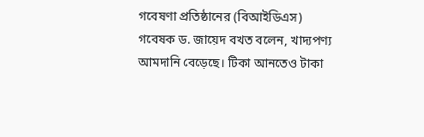গবেষণা প্রতিষ্ঠানের (বিআইডিএস) গবেষক ড. জায়েদ বখত বলেন, খাদ্যপণ্য আমদানি বেড়েছে। টিকা আনতেও টাকা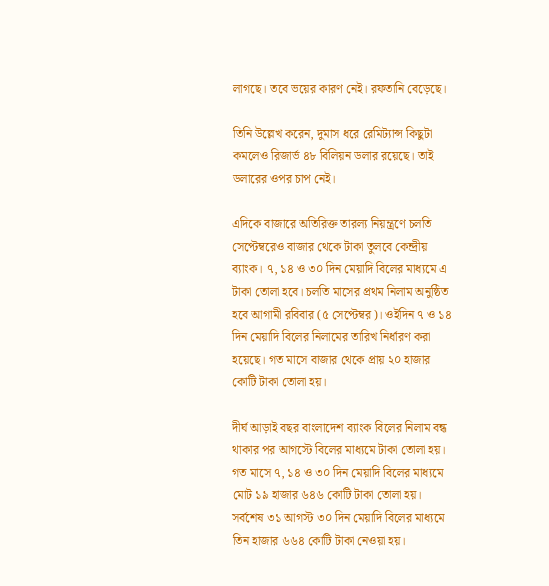লাগছে। তবে ভয়ের কারণ নেই। রফতানি বেড়েছে।

তিনি উল্লেখ করেন, দুমাস ধরে রেমিট্যান্স কিছুটা কমলেও রিজার্ভ ৪৮ বিলিয়ন ডলার রয়েছে। তাই ডলারের ওপর চাপ নেই।

এদিকে বাজারে অতিরিক্ত তারল্য নিয়ন্ত্রণে চলতি সেপ্টেম্বরেও বাজার থেকে টাকা তুলবে কেন্দ্রীয় ব্যাংক। ৭, ১৪ ও ৩০ দিন মেয়াদি বিলের মাধ্যমে এ টাকা তোলা হবে। চলতি মাসের প্রথম নিলাম অনুষ্ঠিত হবে আগামী রবিবার (৫ সেপ্টেম্বর)। ওইদিন ৭ ও ১৪ দিন মেয়াদি বিলের নিলামের তারিখ নির্ধারণ করা হয়েছে। গত মাসে বাজার থেকে প্রায় ২০ হাজার কোটি টাকা তোলা হয়।

দীর্ঘ আড়াই বছর বাংলাদেশ ব্যাংক বিলের নিলাম বন্ধ থাকার পর আগস্টে বিলের মাধ্যমে টাকা তোলা হয়। গত মাসে ৭, ১৪ ও ৩০ দিন মেয়াদি বিলের মাধ্যমে মোট ১৯ হাজার ৬৪৬ কোটি টাকা তোলা হয়। সর্বশেষ ৩১ আগস্ট ৩০ দিন মেয়াদি বিলের মাধ্যমে তিন হাজার ৬৬৪ কোটি টাকা নেওয়া হয়।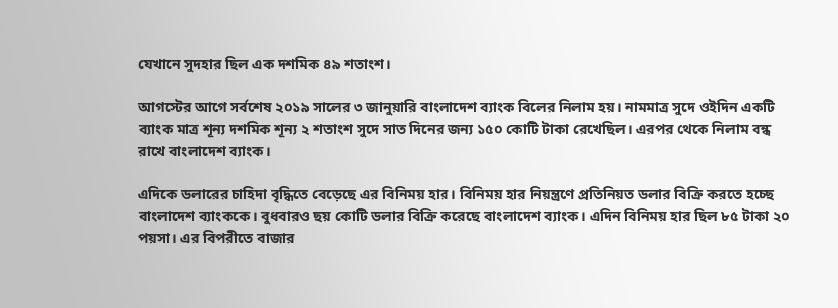যেখানে সুদহার ছিল এক দশমিক ৪৯ শতাংশ।

আগস্টের আগে সর্বশেষ ২০১৯ সালের ৩ জানুয়ারি বাংলাদেশ ব্যাংক বিলের নিলাম হয়। নামমাত্র সুদে ওইদিন একটি ব্যাংক মাত্র শূন্য দশমিক শূন্য ২ শতাংশ সুদে সাত দিনের জন্য ১৫০ কোটি টাকা রেখেছিল। এরপর থেকে নিলাম বন্ধ রাখে বাংলাদেশ ব্যাংক।

এদিকে ডলারের চাহিদা বৃদ্ধিতে বেড়েছে এর বিনিময় হার। বিনিময় হার নিয়ন্ত্রণে প্রতিনিয়ত ডলার বিক্রি করতে হচ্ছে বাংলাদেশ ব্যাংককে। বুধবারও ছয় কোটি ডলার বিক্রি করেছে বাংলাদেশ ব্যাংক। এদিন বিনিময় হার ছিল ৮৫ টাকা ২০ পয়সা। এর বিপরীতে বাজার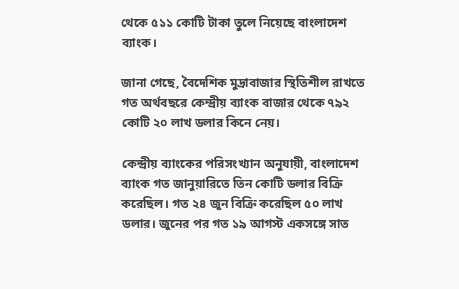থেকে ৫১১ কোটি টাকা তুলে নিয়েছে বাংলাদেশ ব্যাংক।

জানা গেছে, বৈদেশিক মুদ্রাবাজার স্থিতিশীল রাখতে গত অর্থবছরে কেন্দ্রীয় ব্যাংক বাজার থেকে ৭৯২ কোটি ২০ লাখ ডলার কিনে নেয়।

কেন্দ্রীয় ব্যাংকের পরিসংখ্যান অনুযায়ী, বাংলাদেশ ব্যাংক গত জানুয়ারিতে তিন কোটি ডলার বিক্রি করেছিল। গত ২৪ জুন বিক্রি করেছিল ৫০ লাখ ডলার। জুনের পর গত ১৯ আগস্ট একসঙ্গে সাত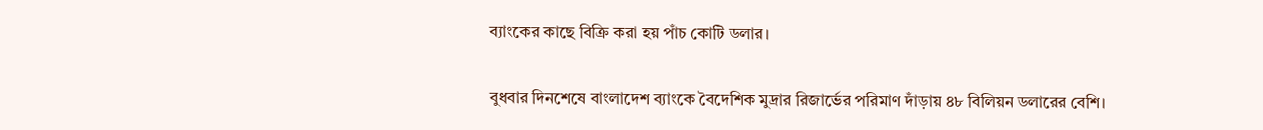ব্যাংকের কাছে বিক্রি করা হয় পাঁচ কোটি ডলার।

বুধবার দিনশেষে বাংলাদেশ ব্যাংকে বৈদেশিক মুদ্রার রিজার্ভের পরিমাণ দাঁড়ায় ৪৮ বিলিয়ন ডলারের বেশি।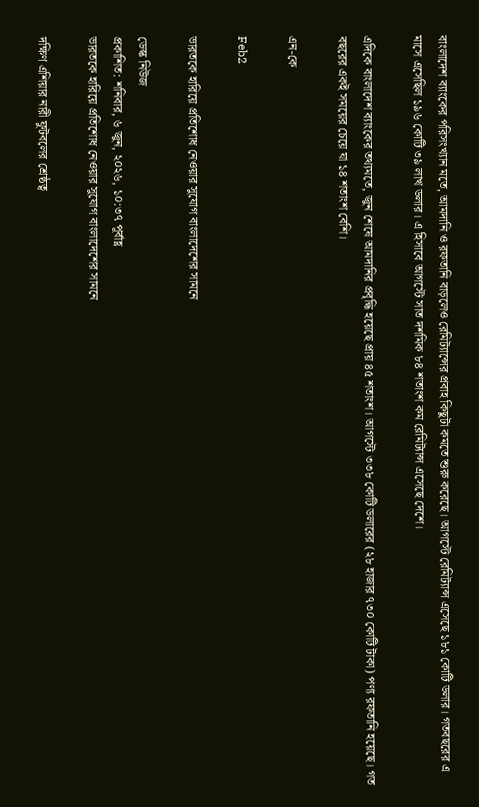বাংলাদেশ ব্যাংকের পরিসংখ্যান মতে, আমদানি ও রফতানি বাড়লেও রেমিট্যান্সের প্রবাহ কিছুটা কমতে শুরু করেছে। আগস্টে রেমিট্যান্স এসেছে ১৮১ কোটি ডলার। গতবছরের এ মাসে এসেছিল ১৯৬ কোটি ৩৯ লাখ ডলার। এ হিসাবে আগস্টে সাত দশমিক ৮৪ শতাংশ কম রেমিট্যান্স এসেছে দেশে।

এদিকে বাংলাদেশ ব্যাংকের তথ্যমতে, জুন শেষে আমদানির প্রবৃদ্ধি হয়েছে প্রায় ৪৫ শতাংশ। আগস্টে ৩৩৮ কোটি ডলারের (২৮ হাজার ৭৩০ কোটি টাকা) পণ্য রফতানি হয়েছে। গত বছরের একই সময়ের চেয়ে যা ১৪ শতাংশ বেশি।

এন-কে

Feb2

ভারতকে হারিয়ে প্রতিশোধ নেওয়ার সুযোগ বাংলাদেশের সামনে

ডেস্ক নিউজ
প্রকাশিত: শনিবার, ৬ জুন, ২০২৬, ১০:৩৭ পূর্বাহ্ণ
ভারতকে হারিয়ে প্রতিশোধ নেওয়ার সুযোগ বাংলাদেশের সামনে

দক্ষিণ এশিয়ার নারী ফুটবলের শ্রেষ্ঠত্ব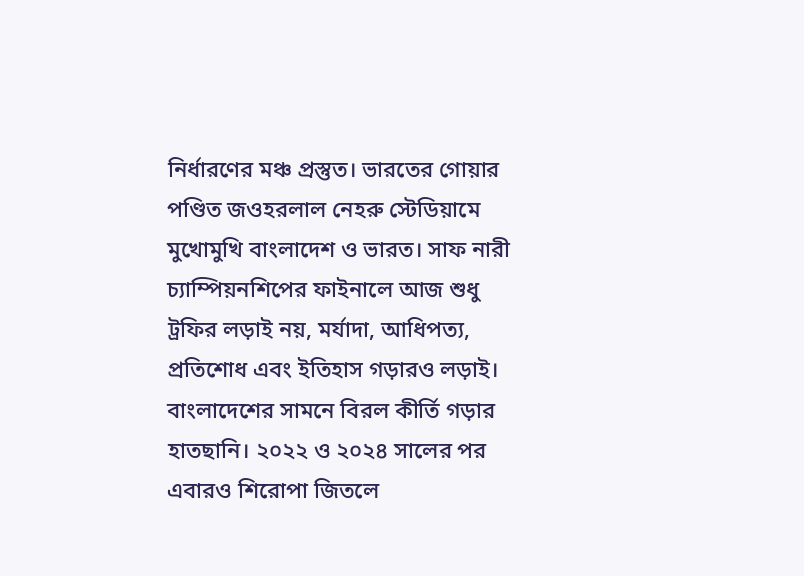নির্ধারণের মঞ্চ প্রস্তুত। ভারতের গোয়ার পণ্ডিত জওহরলাল নেহরু স্টেডিয়ামে মুখোমুখি বাংলাদেশ ও ভারত। সাফ নারী চ্যাম্পিয়নশিপের ফাইনালে আজ শুধু ট্রফির লড়াই নয়, মর্যাদা, আধিপত্য, প্রতিশোধ এবং ইতিহাস গড়ারও লড়াই। বাংলাদেশের সামনে বিরল কীর্তি গড়ার হাতছানি। ২০২২ ও ২০২৪ সালের পর এবারও শিরোপা জিতলে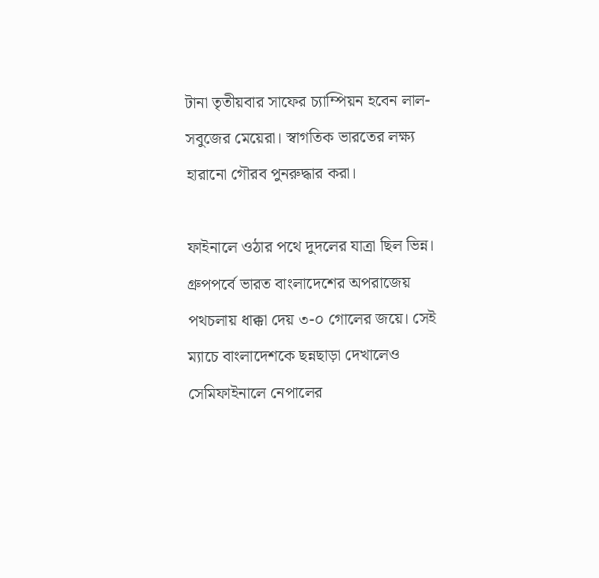টানা তৃতীয়বার সাফের চ্যাম্পিয়ন হবেন লাল-সবুজের মেয়েরা। স্বাগতিক ভারতের লক্ষ্য হারানো গৌরব পুনরুদ্ধার করা।

ফাইনালে ওঠার পথে দুদলের যাত্রা ছিল ভিন্ন। গ্রুপপর্বে ভারত বাংলাদেশের অপরাজেয় পথচলায় ধাক্কা দেয় ৩-০ গোলের জয়ে। সেই ম্যাচে বাংলাদেশকে ছন্নছাড়া দেখালেও সেমিফাইনালে নেপালের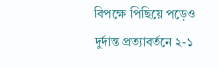বিপক্ষে পিছিয়ে পড়েও দুর্দান্ত প্রত্যাবর্তনে ২-১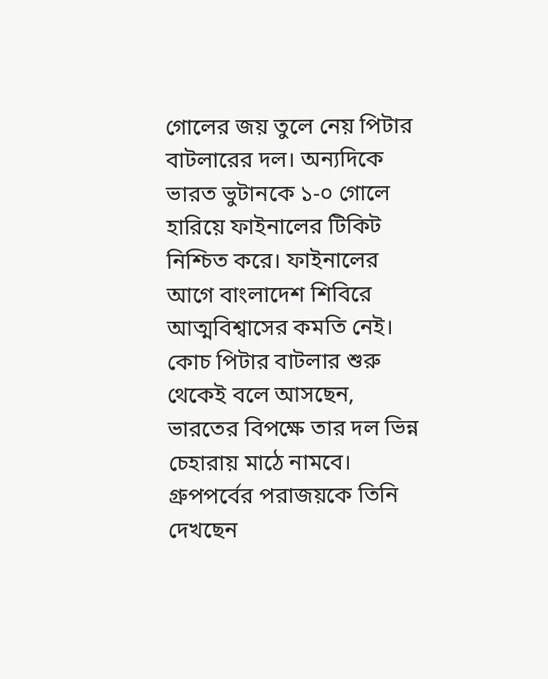গোলের জয় তুলে নেয় পিটার বাটলারের দল। অন্যদিকে ভারত ভুটানকে ১-০ গোলে হারিয়ে ফাইনালের টিকিট নিশ্চিত করে। ফাইনালের আগে বাংলাদেশ শিবিরে আত্মবিশ্বাসের কমতি নেই। কোচ পিটার বাটলার শুরু থেকেই বলে আসছেন, ভারতের বিপক্ষে তার দল ভিন্ন চেহারায় মাঠে নামবে। গ্রুপপর্বের পরাজয়কে তিনি দেখছেন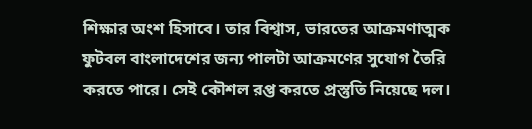শিক্ষার অংশ হিসাবে। তার বিশ্বাস, ভারতের আক্রমণাত্মক ফুটবল বাংলাদেশের জন্য পালটা আক্রমণের সুযোগ তৈরি করতে পারে। সেই কৌশল রপ্ত করতে প্রস্তুতি নিয়েছে দল।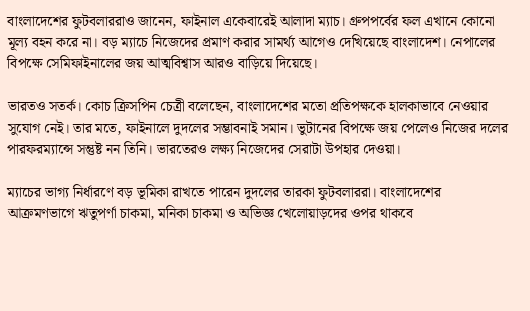বাংলাদেশের ফুটবলাররাও জানেন, ফাইনাল একেবারেই আলাদা ম্যাচ। গ্রুপপর্বের ফল এখানে কোনো মূল্য বহন করে না। বড় ম্যাচে নিজেদের প্রমাণ করার সামর্থ্য আগেও দেখিয়েছে বাংলাদেশ। নেপালের বিপক্ষে সেমিফাইনালের জয় আত্মবিশ্বাস আরও বাড়িয়ে দিয়েছে।

ভারতও সতর্ক। কোচ ক্রিসপিন চেত্রী বলেছেন, বাংলাদেশের মতো প্রতিপক্ষকে হালকাভাবে নেওয়ার সুযোগ নেই। তার মতে, ফাইনালে দুদলের সম্ভাবনাই সমান। ভুটানের বিপক্ষে জয় পেলেও নিজের দলের পারফরম্যান্সে সন্তুষ্ট নন তিনি। ভারতেরও লক্ষ্য নিজেদের সেরাটা উপহার দেওয়া।

ম্যাচের ভাগ্য নির্ধারণে বড় ভূমিকা রাখতে পারেন দুদলের তারকা ফুটবলাররা। বাংলাদেশের আক্রমণভাগে ঋতুপর্ণা চাকমা, মনিকা চাকমা ও অভিজ্ঞ খেলোয়াড়দের ওপর থাকবে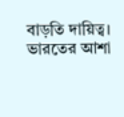বাড়তি দায়িত্ব। ভারতের আশা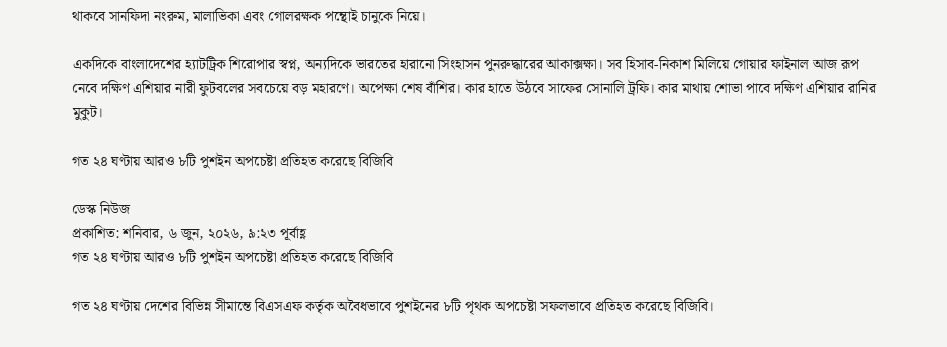থাকবে সানফিদা নংরুম, মালাভিকা এবং গোলরক্ষক পন্থোই চানুকে নিয়ে।

একদিকে বাংলাদেশের হ্যাটট্রিক শিরোপার স্বপ্ন, অন্যদিকে ভারতের হারানো সিংহাসন পুনরুদ্ধারের আকাক্সক্ষা। সব হিসাব-নিকাশ মিলিয়ে গোয়ার ফাইনাল আজ রূপ নেবে দক্ষিণ এশিয়ার নারী ফুটবলের সবচেয়ে বড় মহারণে। অপেক্ষা শেষ বাঁশির। কার হাতে উঠবে সাফের সোনালি ট্রফি। কার মাথায় শোভা পাবে দক্ষিণ এশিয়ার রানির মুকুট।

গত ২৪ ঘণ্টায় আরও ৮টি পুশইন অপচেষ্টা প্রতিহত করেছে বিজিবি

ডেস্ক নিউজ
প্রকাশিত: শনিবার, ৬ জুন, ২০২৬, ৯:২৩ পূর্বাহ্ণ
গত ২৪ ঘণ্টায় আরও ৮টি পুশইন অপচেষ্টা প্রতিহত করেছে বিজিবি

গত ২৪ ঘণ্টায় দেশের বিভিন্ন সীমান্তে বিএসএফ কর্তৃক অবৈধভাবে পুশইনের ৮টি পৃথক অপচেষ্টা সফলভাবে প্রতিহত করেছে বিজিবি।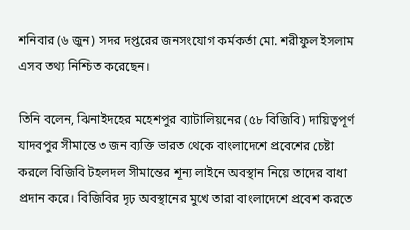শনিবার (৬ জুন) সদর দপ্তরের জনসংযোগ কর্মকর্তা মো. শরীফুল ইসলাম এসব তথ্য নিশ্চিত করেছেন।

তিনি বলেন, ঝিনাইদহের মহেশপুর ব্যাটালিয়নের (৫৮ বিজিবি) দায়িত্বপূর্ণ যাদবপুর সীমান্তে ৩ জন ব্যক্তি ভারত থেকে বাংলাদেশে প্রবেশের চেষ্টা করলে বিজিবি টহলদল সীমান্তের শূন্য লাইনে অবস্থান নিয়ে তাদের বাধা প্রদান করে। বিজিবির দৃঢ় অবস্থানের মুখে তারা বাংলাদেশে প্রবেশ করতে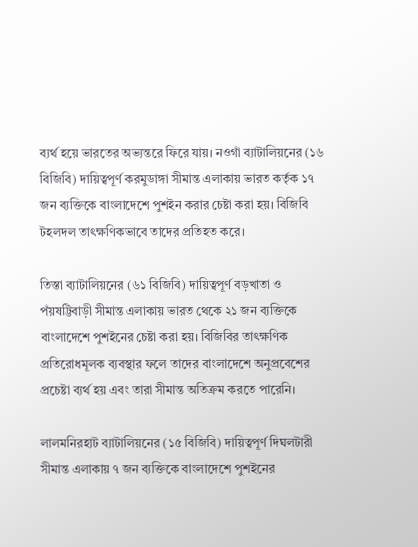ব্যর্থ হয়ে ভারতের অভ্যন্তরে ফিরে যায়। নওগাঁ ব্যাটালিয়নের (১৬ বিজিবি) দায়িত্বপূর্ণ করমুডাঙ্গা সীমান্ত এলাকায় ভারত কর্তৃক ১৭ জন ব্যক্তিকে বাংলাদেশে পুশইন করার চেষ্টা করা হয়। বিজিবি টহলদল তাৎক্ষণিকভাবে তাদের প্রতিহত করে।

তিস্তা ব্যাটালিয়নের (৬১ বিজিবি) দায়িত্বপূর্ণ বড়খাতা ও পঁয়ষট্টিবাড়ী সীমান্ত এলাকায় ভারত থেকে ২১ জন ব্যক্তিকে বাংলাদেশে পুশইনের চেষ্টা করা হয়। বিজিবির তাৎক্ষণিক প্রতিরোধমূলক ব্যবস্থার ফলে তাদের বাংলাদেশে অনুপ্রবেশের প্রচেষ্টা ব্যর্থ হয় এবং তারা সীমান্ত অতিক্রম করতে পারেনি।

লালমনিরহাট ব্যাটালিয়নের (১৫ বিজিবি) দায়িত্বপূর্ণ দিঘলটারী সীমান্ত এলাকায় ৭ জন ব্যক্তিকে বাংলাদেশে পুশইনের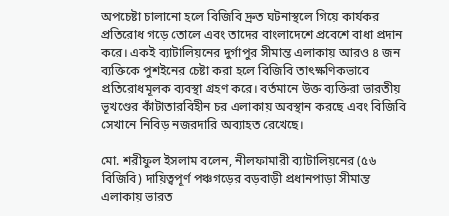অপচেষ্টা চালানো হলে বিজিবি দ্রুত ঘটনাস্থলে গিয়ে কার্যকর প্রতিরোধ গড়ে তোলে এবং তাদের বাংলাদেশে প্রবেশে বাধা প্রদান করে। একই ব্যাটালিয়নের দুর্গাপুর সীমান্ত এলাকায় আরও ৪ জন ব্যক্তিকে পুশইনের চেষ্টা করা হলে বিজিবি তাৎক্ষণিকভাবে প্রতিরোধমূলক ব্যবস্থা গ্রহণ করে। বর্তমানে উক্ত ব্যক্তিরা ভারতীয় ভূখণ্ডের কাঁটাতারবিহীন চর এলাকায় অবস্থান করছে এবং বিজিবি সেখানে নিবিড় নজরদারি অব্যাহত রেখেছে।

মো. শরীফুল ইসলাম বলেন, নীলফামারী ব্যাটালিয়নের (৫৬ বিজিবি) দায়িত্বপূর্ণ পঞ্চগড়ের বড়বাড়ী প্রধানপাড়া সীমান্ত এলাকায় ভারত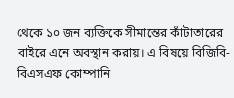থেকে ১০ জন ব্যক্তিকে সীমান্তের কাঁটাতারের বাইরে এনে অবস্থান করায়। এ বিষয়ে বিজিবি-বিএসএফ কোম্পানি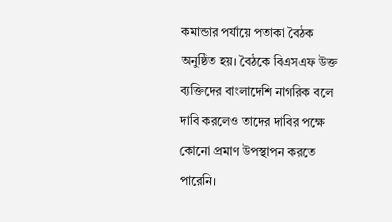কমান্ডার পর্যায়ে পতাকা বৈঠক অনুষ্ঠিত হয়। বৈঠকে বিএসএফ উক্ত ব্যক্তিদের বাংলাদেশি নাগরিক বলে দাবি করলেও তাদের দাবির পক্ষে কোনো প্রমাণ উপস্থাপন করতে পারেনি।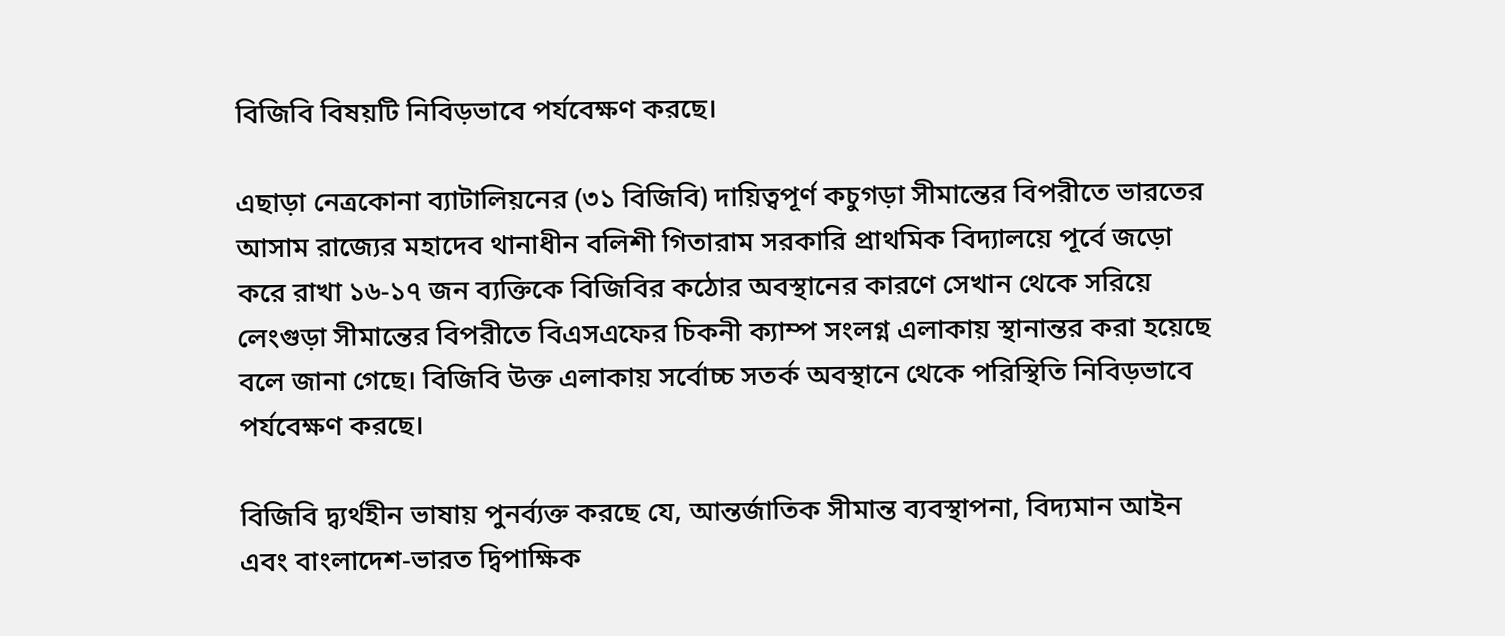বিজিবি বিষয়টি নিবিড়ভাবে পর্যবেক্ষণ করছে।

এছাড়া নেত্রকোনা ব্যাটালিয়নের (৩১ বিজিবি) দায়িত্বপূর্ণ কচুগড়া সীমান্তের বিপরীতে ভারতের আসাম রাজ্যের মহাদেব থানাধীন বলিশী গিতারাম সরকারি প্রাথমিক বিদ্যালয়ে পূর্বে জড়ো করে রাখা ১৬-১৭ জন ব্যক্তিকে বিজিবির কঠোর অবস্থানের কারণে সেখান থেকে সরিয়ে লেংগুড়া সীমান্তের বিপরীতে বিএসএফের চিকনী ক্যাম্প সংলগ্ন এলাকায় স্থানান্তর করা হয়েছে বলে জানা গেছে। বিজিবি উক্ত এলাকায় সর্বোচ্চ সতর্ক অবস্থানে থেকে পরিস্থিতি নিবিড়ভাবে পর্যবেক্ষণ করছে।

বিজিবি দ্ব্যর্থহীন ভাষায় পুনর্ব্যক্ত করছে যে, আন্তর্জাতিক সীমান্ত ব্যবস্থাপনা, বিদ্যমান আইন এবং বাংলাদেশ-ভারত দ্বিপাক্ষিক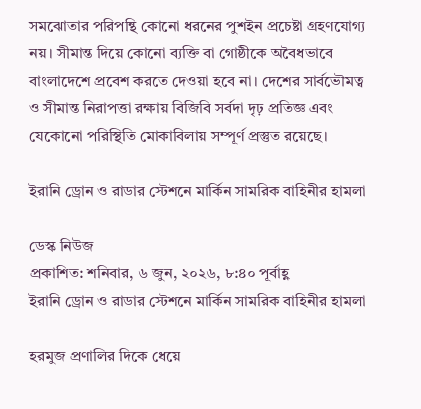সমঝোতার পরিপন্থি কোনো ধরনের পুশইন প্রচেষ্টা গ্রহণযোগ্য নয়। সীমান্ত দিয়ে কোনো ব্যক্তি বা গোষ্ঠীকে অবৈধভাবে বাংলাদেশে প্রবেশ করতে দেওয়া হবে না। দেশের সার্বভৌমত্ব ও সীমান্ত নিরাপত্তা রক্ষায় বিজিবি সর্বদা দৃঢ় প্রতিজ্ঞ এবং যেকোনো পরিস্থিতি মোকাবিলায় সম্পূর্ণ প্রস্তুত রয়েছে।

ইরানি ড্রোন ও রাডার স্টেশনে মার্কিন সামরিক বাহিনীর হামলা

ডেস্ক নিউজ
প্রকাশিত: শনিবার, ৬ জুন, ২০২৬, ৮:৪০ পূর্বাহ্ণ
ইরানি ড্রোন ও রাডার স্টেশনে মার্কিন সামরিক বাহিনীর হামলা

হরমুজ প্রণালির দিকে ধেয়ে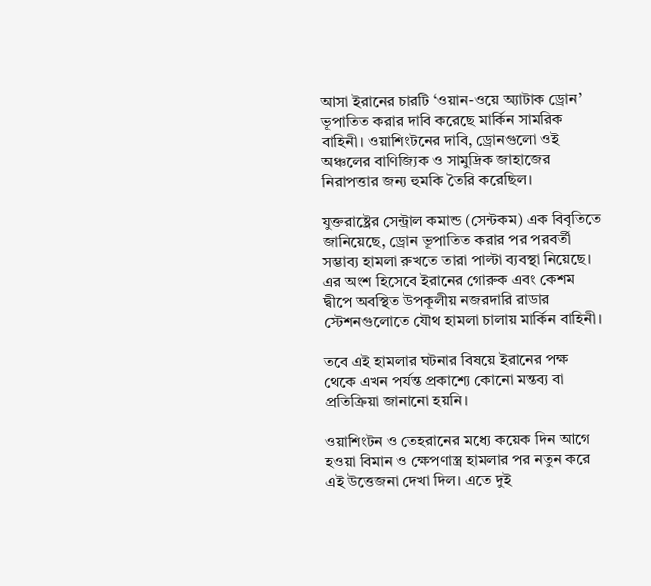আসা ইরানের চারটি ‘ওয়ান-ওয়ে অ্যাটাক ড্রোন’ ভূপাতিত করার দাবি করেছে মার্কিন সামরিক বাহিনী। ওয়াশিংটনের দাবি, ড্রোনগুলো ওই অঞ্চলের বাণিজ্যিক ও সামুদ্রিক জাহাজের নিরাপত্তার জন্য হুমকি তৈরি করেছিল।

যুক্তরাষ্ট্রের সেন্ট্রাল কমান্ড (সেন্টকম) এক বিবৃতিতে জানিয়েছে, ড্রোন ভূপাতিত করার পর পরবর্তী সম্ভাব্য হামলা রুখতে তারা পাল্টা ব্যবস্থা নিয়েছে। এর অংশ হিসেবে ইরানের গোরুক এবং কেশম দ্বীপে অবস্থিত উপকূলীয় নজরদারি রাডার স্টেশনগুলোতে যৌথ হামলা চালায় মার্কিন বাহিনী।

তবে এই হামলার ঘটনার বিষয়ে ইরানের পক্ষ থেকে এখন পর্যন্ত প্রকাশ্যে কোনো মন্তব্য বা প্রতিক্রিয়া জানানো হয়নি।

ওয়াশিংটন ও তেহরানের মধ্যে কয়েক দিন আগে হওয়া বিমান ও ক্ষেপণাস্ত্র হামলার পর নতুন করে এই উত্তেজনা দেখা দিল। এতে দুই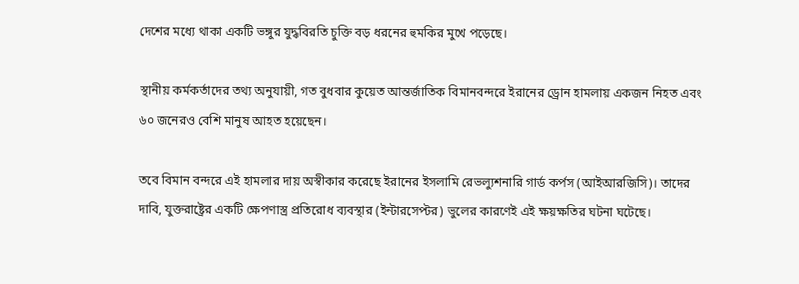দেশের মধ্যে থাকা একটি ভঙ্গুর যুদ্ধবিরতি চুক্তি বড় ধরনের হুমকির মুখে পড়েছে।

স্থানীয় কর্মকর্তাদের তথ্য অনুযায়ী, গত বুধবার কুয়েত আন্তর্জাতিক বিমানবন্দরে ইরানের ড্রোন হামলায় একজন নিহত এবং ৬০ জনেরও বেশি মানুষ আহত হয়েছেন।

তবে বিমান বন্দরে এই হামলার দায় অস্বীকার করেছে ইরানের ইসলামি রেভল্যুশনারি গার্ড কর্পস (আইআরজিসি)। তাদের দাবি, যুক্তরাষ্ট্রের একটি ক্ষেপণাস্ত্র প্রতিরোধ ব্যবস্থার (ইন্টারসেপ্টর) ভুলের কারণেই এই ক্ষয়ক্ষতির ঘটনা ঘটেছে।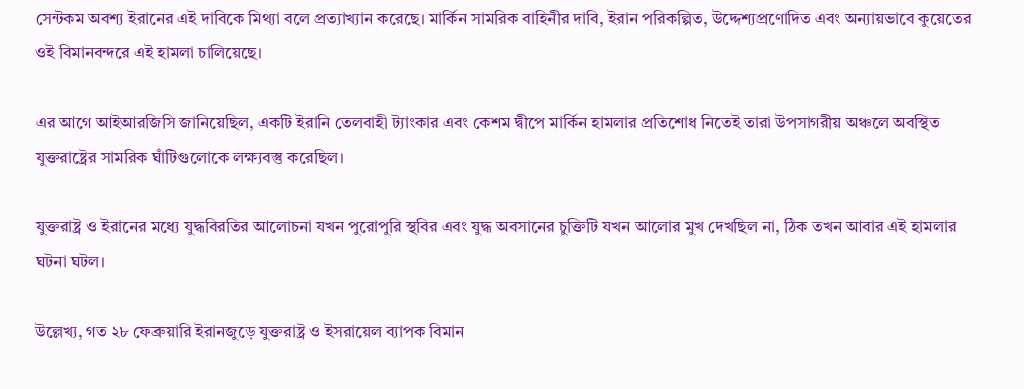সেন্টকম অবশ্য ইরানের এই দাবিকে মিথ্যা বলে প্রত্যাখ্যান করেছে। মার্কিন সামরিক বাহিনীর দাবি, ইরান পরিকল্পিত, উদ্দেশ্যপ্রণোদিত এবং অন্যায়ভাবে কুয়েতের ওই বিমানবন্দরে এই হামলা চালিয়েছে।

এর আগে আইআরজিসি জানিয়েছিল, একটি ইরানি তেলবাহী ট্যাংকার এবং কেশম দ্বীপে মার্কিন হামলার প্রতিশোধ নিতেই তারা উপসাগরীয় অঞ্চলে অবস্থিত যুক্তরাষ্ট্রের সামরিক ঘাঁটিগুলোকে লক্ষ্যবস্তু করেছিল।

যুক্তরাষ্ট্র ও ইরানের মধ্যে যুদ্ধবিরতির আলোচনা যখন পুরোপুরি স্থবির এবং যুদ্ধ অবসানের চুক্তিটি যখন আলোর মুখ দেখছিল না, ঠিক তখন আবার এই হামলার ঘটনা ঘটল।

উল্লেখ্য, গত ২৮ ফেব্রুয়ারি ইরানজুড়ে যুক্তরাষ্ট্র ও ইসরায়েল ব্যাপক বিমান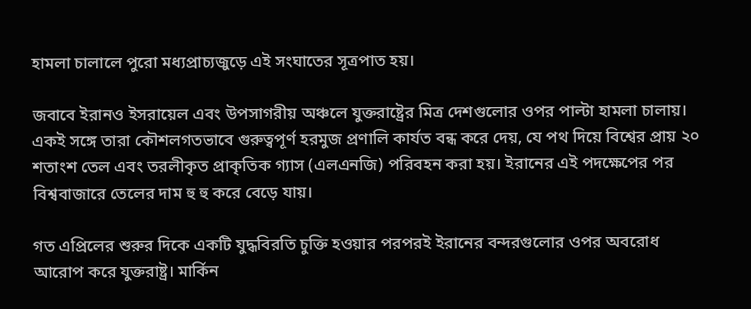হামলা চালালে পুরো মধ্যপ্রাচ্যজুড়ে এই সংঘাতের সূত্রপাত হয়।

জবাবে ইরানও ইসরায়েল এবং উপসাগরীয় অঞ্চলে যুক্তরাষ্ট্রের মিত্র দেশগুলোর ওপর পাল্টা হামলা চালায়। একই সঙ্গে তারা কৌশলগতভাবে গুরুত্বপূর্ণ হরমুজ প্রণালি কার্যত বন্ধ করে দেয়, যে পথ দিয়ে বিশ্বের প্রায় ২০ শতাংশ তেল এবং তরলীকৃত প্রাকৃতিক গ্যাস (এলএনজি) পরিবহন করা হয়। ইরানের এই পদক্ষেপের পর বিশ্ববাজারে তেলের দাম হু হু করে বেড়ে যায়।

গত এপ্রিলের শুরুর দিকে একটি যুদ্ধবিরতি চুক্তি হওয়ার পরপরই ইরানের বন্দরগুলোর ওপর অবরোধ আরোপ করে যুক্তরাষ্ট্র। মার্কিন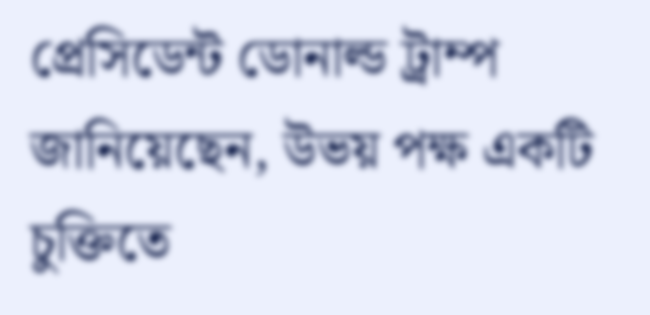প্রেসিডেন্ট ডোনাল্ড ট্রাম্প জানিয়েছেন, উভয় পক্ষ একটি চুক্তিতে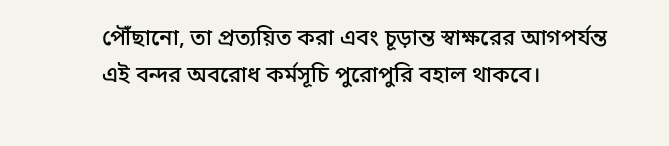পৌঁছানো, তা প্রত্যয়িত করা এবং চূড়ান্ত স্বাক্ষরের আগপর্যন্ত এই বন্দর অবরোধ কর্মসূচি পুরোপুরি বহাল থাকবে।